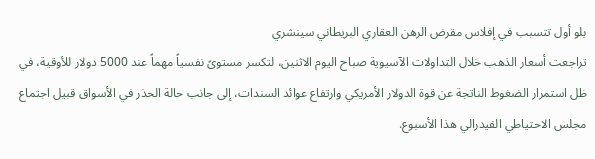بلو أول تتسبب في إفلاس مقرض الرهن العقاري البريطاني سينشري
تراجعت أسعار الذهب خلال التداولات الآسيوية صباح اليوم الاثنين، لتكسر مستوىً نفسياً مهماً عند 5000 دولار للأوقية، في ظل استمرار الضغوط الناتجة عن قوة الدولار الأمريكي وارتفاع عوائد السندات، إلى جانب حالة الحذر في الأسواق قبيل اجتماع مجلس الاحتياطي الفيدرالي هذا الأسبوع.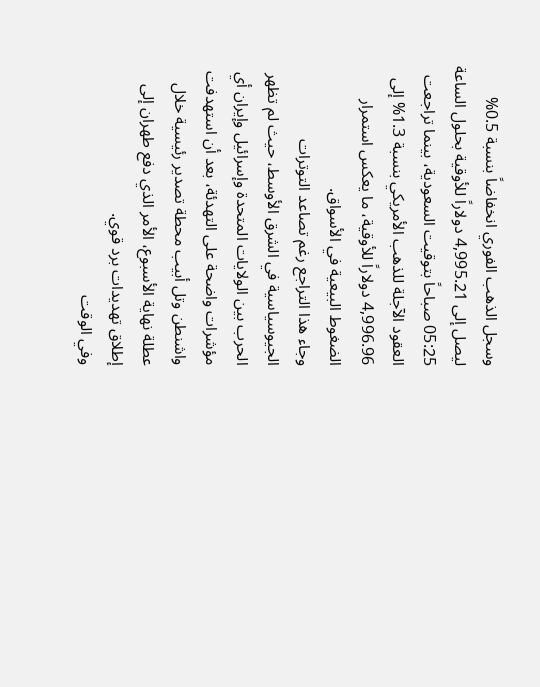وسجل الذهب الفوري انخفاضاً بنسبة 0.5% ليصل إلى 4,995.21 دولاراً للأوقية بحلول الساعة 05:25 صباحاً بتوقيت السعودية، بينما تراجعت العقود الآجلة للذهب الأمريكي بنسبة 1.3% إلى 4,996.96 دولاراً للأوقية، ما يعكس استمرار الضغوط البيعية في الأسواق.
وجاء هذا التراجع رغم تصاعد التوترات الجيوسياسية في الشرق الأوسط، حيث لم تظهر الحرب بين الولايات المتحدة وإسرائيل وإيران أي مؤشرات واضحة على التهدئة، بعد أن استهدفت واشنطن وتل أبيب محطة تصدير رئيسية خلال عطلة نهاية الأسبوع، الأمر الذي دفع طهران إلى إطلاق تهديدات برد قوي.
وفي الوقت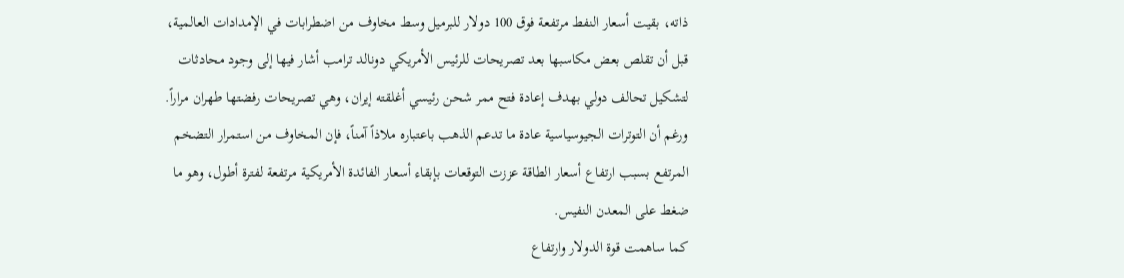ذاته، بقيت أسعار النفط مرتفعة فوق 100 دولار للبرميل وسط مخاوف من اضطرابات في الإمدادات العالمية، قبل أن تقلص بعض مكاسبها بعد تصريحات للرئيس الأمريكي دونالد ترامب أشار فيها إلى وجود محادثات لتشكيل تحالف دولي بهدف إعادة فتح ممر شحن رئيسي أغلقته إيران، وهي تصريحات رفضتها طهران مراراً.
ورغم أن التوترات الجيوسياسية عادة ما تدعم الذهب باعتباره ملاذاً آمناً، فإن المخاوف من استمرار التضخم المرتفع بسبب ارتفاع أسعار الطاقة عززت التوقعات بإبقاء أسعار الفائدة الأمريكية مرتفعة لفترة أطول، وهو ما ضغط على المعدن النفيس.
كما ساهمت قوة الدولار وارتفاع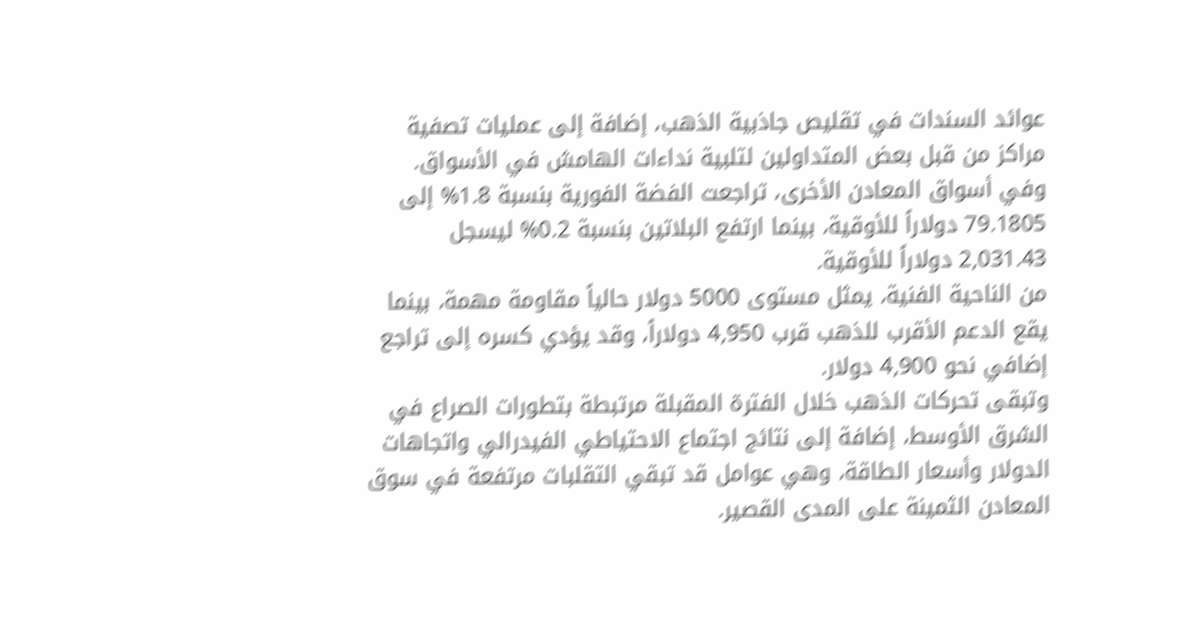عوائد السندات في تقليص جاذبية الذهب، إضافة إلى عمليات تصفية مراكز من قبل بعض المتداولين لتلبية نداءات الهامش في الأسواق.
وفي أسواق المعادن الأخرى، تراجعت الفضة الفورية بنسبة 1.8% إلى 79.1805 دولاراً للأوقية، بينما ارتفع البلاتين بنسبة 0.2% ليسجل 2,031.43 دولاراً للأوقية.
من الناحية الفنية، يمثل مستوى 5000 دولار حالياً مقاومة مهمة، بينما يقع الدعم الأقرب للذهب قرب 4,950 دولاراً، وقد يؤدي كسره إلى تراجع إضافي نحو 4,900 دولار.
وتبقى تحركات الذهب خلال الفترة المقبلة مرتبطة بتطورات الصراع في الشرق الأوسط، إضافة إلى نتائج اجتماع الاحتياطي الفيدرالي واتجاهات الدولار وأسعار الطاقة، وهي عوامل قد تبقي التقلبات مرتفعة في سوق المعادن الثمينة على المدى القصير.